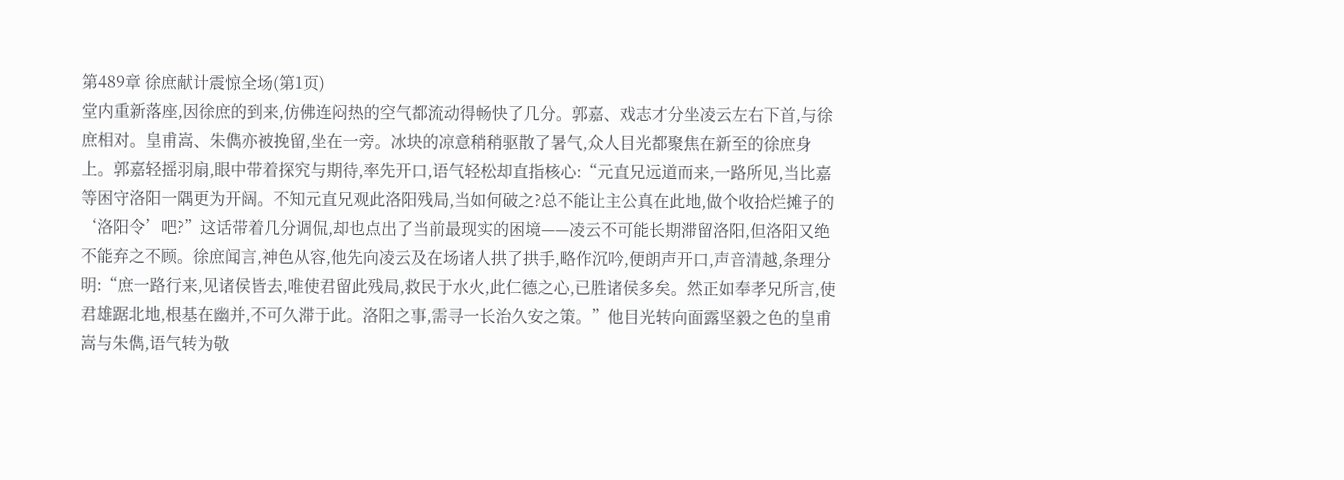第489章 徐庶献计震惊全场(第1页)
堂内重新落座,因徐庶的到来,仿佛连闷热的空气都流动得畅快了几分。郭嘉、戏志才分坐凌云左右下首,与徐庶相对。皇甫嵩、朱儁亦被挽留,坐在一旁。冰块的凉意稍稍驱散了暑气,众人目光都聚焦在新至的徐庶身上。郭嘉轻摇羽扇,眼中带着探究与期待,率先开口,语气轻松却直指核心:“元直兄远道而来,一路所见,当比嘉等困守洛阳一隅更为开阔。不知元直兄观此洛阳残局,当如何破之?总不能让主公真在此地,做个收拾烂摊子的‘洛阳令’吧?”这话带着几分调侃,却也点出了当前最现实的困境——凌云不可能长期滞留洛阳,但洛阳又绝不能弃之不顾。徐庶闻言,神色从容,他先向凌云及在场诸人拱了拱手,略作沉吟,便朗声开口,声音清越,条理分明:“庶一路行来,见诸侯皆去,唯使君留此残局,救民于水火,此仁德之心,已胜诸侯多矣。然正如奉孝兄所言,使君雄踞北地,根基在幽并,不可久滞于此。洛阳之事,需寻一长治久安之策。”他目光转向面露坚毅之色的皇甫嵩与朱儁,语气转为敬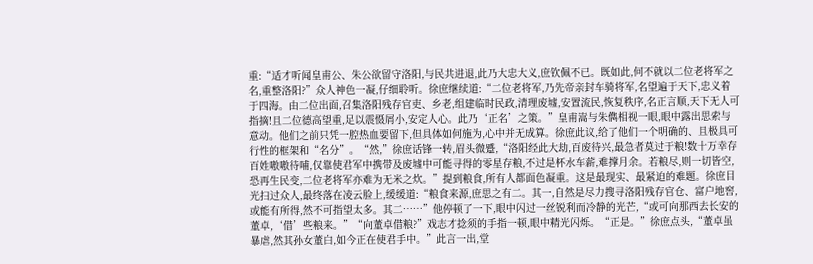重:“适才听闻皇甫公、朱公欲留守洛阳,与民共进退,此乃大忠大义,庶钦佩不已。既如此,何不就以二位老将军之名,重整洛阳?”众人神色一凝,仔细聆听。徐庶继续道:“二位老将军,乃先帝亲封车骑将军,名望遍于天下,忠义着于四海。由二位出面,召集洛阳残存官吏、乡老,组建临时民政,清理废墟,安置流民,恢复秩序,名正言顺,天下无人可指摘!且二位德高望重,足以震慑屑小,安定人心。此乃‘正名’之策。”皇甫嵩与朱儁相视一眼,眼中露出思索与意动。他们之前只凭一腔热血要留下,但具体如何施为,心中并无成算。徐庶此议,给了他们一个明确的、且极具可行性的框架和“名分”。“然,”徐庶话锋一转,眉头微蹙,“洛阳经此大劫,百废待兴,最急者莫过于粮!数十万幸存百姓嗷嗷待哺,仅靠使君军中携带及废墟中可能寻得的零星存粮,不过是杯水车薪,难撑月余。若粮尽,则一切皆空,恐再生民变,二位老将军亦难为无米之炊。”提到粮食,所有人都面色凝重。这是最现实、最紧迫的难题。徐庶目光扫过众人,最终落在凌云脸上,缓缓道:“粮食来源,庶思之有二。其一,自然是尽力搜寻洛阳残存官仓、富户地窖,或能有所得,然不可指望太多。其二……”他停顿了一下,眼中闪过一丝锐利而冷静的光芒,“或可向那西去长安的董卓,‘借’些粮来。”“向董卓借粮?”戏志才捻须的手指一顿,眼中精光闪烁。“正是。”徐庶点头,“董卓虽暴虐,然其孙女董白,如今正在使君手中。”此言一出,堂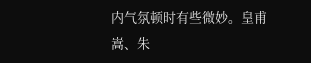内气氛顿时有些微妙。皇甫嵩、朱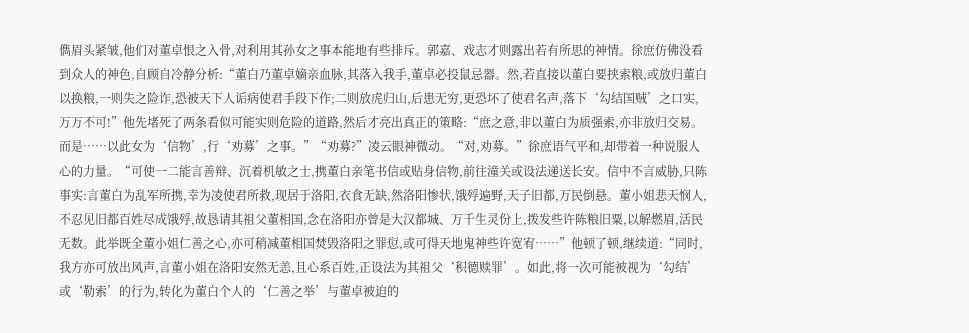儁眉头紧皱,他们对董卓恨之入骨,对利用其孙女之事本能地有些排斥。郭嘉、戏志才则露出若有所思的神情。徐庶仿佛没看到众人的神色,自顾自冷静分析:“董白乃董卓嫡亲血脉,其落入我手,董卓必投鼠忌器。然,若直接以董白要挟索粮,或放归董白以换粮,一则失之险诈,恐被天下人诟病使君手段下作;二则放虎归山,后患无穷,更恐坏了使君名声,落下‘勾结国贼’之口实,万万不可!”他先堵死了两条看似可能实则危险的道路,然后才亮出真正的策略:“庶之意,非以董白为质强索,亦非放归交易。而是……以此女为‘信物’,行‘劝募’之事。”“劝募?”凌云眼神微动。“对,劝募。”徐庶语气平和,却带着一种说服人心的力量。“可使一二能言善辩、沉着机敏之士,携董白亲笔书信或贴身信物,前往潼关或设法递送长安。信中不言威胁,只陈事实:言董白为乱军所携,幸为凌使君所救,现居于洛阳,衣食无缺,然洛阳惨状,饿殍遍野,天子旧都,万民倒悬。董小姐悲天悯人,不忍见旧都百姓尽成饿殍,故恳请其祖父董相国,念在洛阳亦曾是大汉都城、万千生灵份上,拨发些许陈粮旧粟,以解燃眉,活民无数。此举既全董小姐仁善之心,亦可稍减董相国焚毁洛阳之罪愆,或可得天地鬼神些许宽宥……”他顿了顿,继续道:“同时,我方亦可放出风声,言董小姐在洛阳安然无恙,且心系百姓,正设法为其祖父‘积德赎罪’。如此,将一次可能被视为‘勾结’或‘勒索’的行为,转化为董白个人的‘仁善之举’与董卓被迫的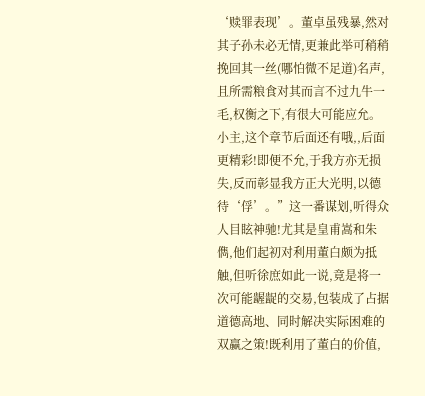‘赎罪表现’。董卓虽残暴,然对其子孙未必无情,更兼此举可稍稍挽回其一丝(哪怕微不足道)名声,且所需粮食对其而言不过九牛一毛,权衡之下,有很大可能应允。小主,这个章节后面还有哦,,后面更精彩!即便不允,于我方亦无损失,反而彰显我方正大光明,以德待‘俘’。”这一番谋划,听得众人目眩神驰!尤其是皇甫嵩和朱儁,他们起初对利用董白颇为抵触,但听徐庶如此一说,竟是将一次可能龌龊的交易,包装成了占据道德高地、同时解决实际困难的双赢之策!既利用了董白的价值,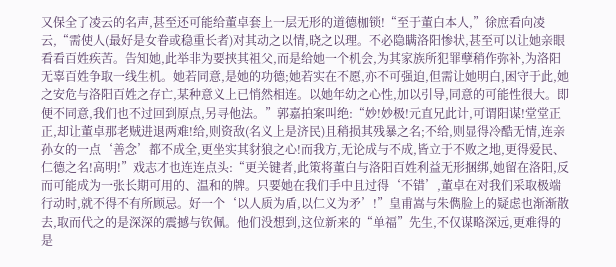又保全了凌云的名声,甚至还可能给董卓套上一层无形的道德枷锁!“至于董白本人,”徐庶看向凌云,“需使人(最好是女眷或稳重长者)对其动之以情,晓之以理。不必隐瞒洛阳惨状,甚至可以让她亲眼看看百姓疾苦。告知她,此举非为要挟其祖父,而是给她一个机会,为其家族所犯罪孽稍作弥补,为洛阳无辜百姓争取一线生机。她若同意,是她的功德;她若实在不愿,亦不可强迫,但需让她明白,困守于此,她之安危与洛阳百姓之存亡,某种意义上已悄然相连。以她年幼之心性,加以引导,同意的可能性很大。即便不同意,我们也不过回到原点,另寻他法。”郭嘉拍案叫绝:“妙!妙极!元直兄此计,可谓阳谋!堂堂正正,却让董卓那老贼进退两难!给,则资敌(名义上是济民)且稍损其残暴之名;不给,则显得冷酷无情,连亲孙女的一点‘善念’都不成全,更坐实其豺狼之心!而我方,无论成与不成,皆立于不败之地,更得爱民、仁德之名!高明!”戏志才也连连点头:“更关键者,此策将董白与洛阳百姓利益无形捆绑,她留在洛阳,反而可能成为一张长期可用的、温和的牌。只要她在我们手中且过得‘不错’,董卓在对我们采取极端行动时,就不得不有所顾忌。好一个‘以人质为盾,以仁义为矛’!”皇甫嵩与朱儁脸上的疑虑也渐渐散去,取而代之的是深深的震撼与钦佩。他们没想到,这位新来的“单福”先生,不仅谋略深远,更难得的是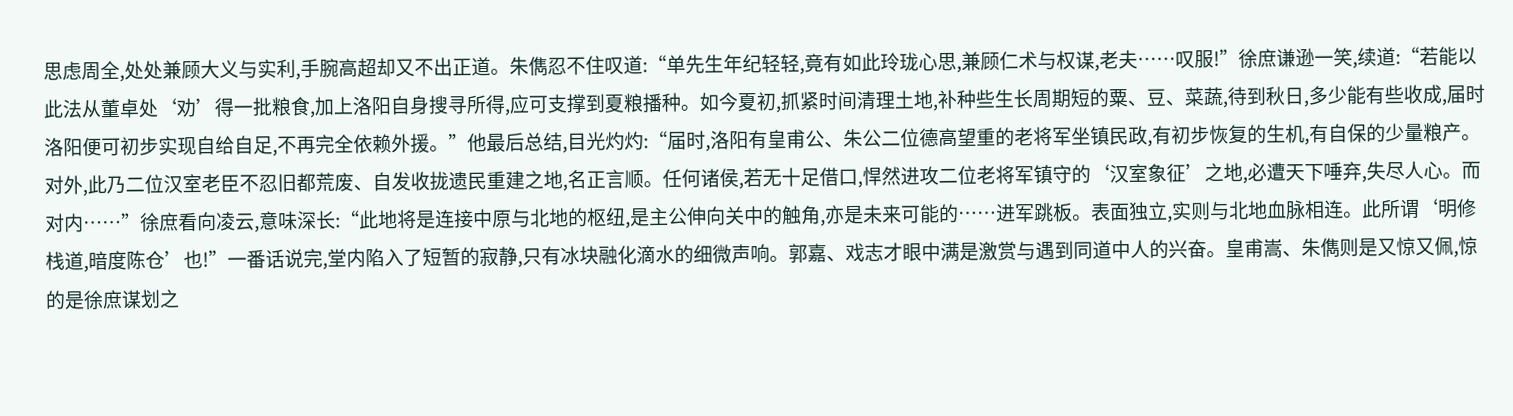思虑周全,处处兼顾大义与实利,手腕高超却又不出正道。朱儁忍不住叹道:“单先生年纪轻轻,竟有如此玲珑心思,兼顾仁术与权谋,老夫……叹服!”徐庶谦逊一笑,续道:“若能以此法从董卓处‘劝’得一批粮食,加上洛阳自身搜寻所得,应可支撑到夏粮播种。如今夏初,抓紧时间清理土地,补种些生长周期短的粟、豆、菜蔬,待到秋日,多少能有些收成,届时洛阳便可初步实现自给自足,不再完全依赖外援。”他最后总结,目光灼灼:“届时,洛阳有皇甫公、朱公二位德高望重的老将军坐镇民政,有初步恢复的生机,有自保的少量粮产。对外,此乃二位汉室老臣不忍旧都荒废、自发收拢遗民重建之地,名正言顺。任何诸侯,若无十足借口,悍然进攻二位老将军镇守的‘汉室象征’之地,必遭天下唾弃,失尽人心。而对内……”徐庶看向凌云,意味深长:“此地将是连接中原与北地的枢纽,是主公伸向关中的触角,亦是未来可能的……进军跳板。表面独立,实则与北地血脉相连。此所谓‘明修栈道,暗度陈仓’也!”一番话说完,堂内陷入了短暂的寂静,只有冰块融化滴水的细微声响。郭嘉、戏志才眼中满是激赏与遇到同道中人的兴奋。皇甫嵩、朱儁则是又惊又佩,惊的是徐庶谋划之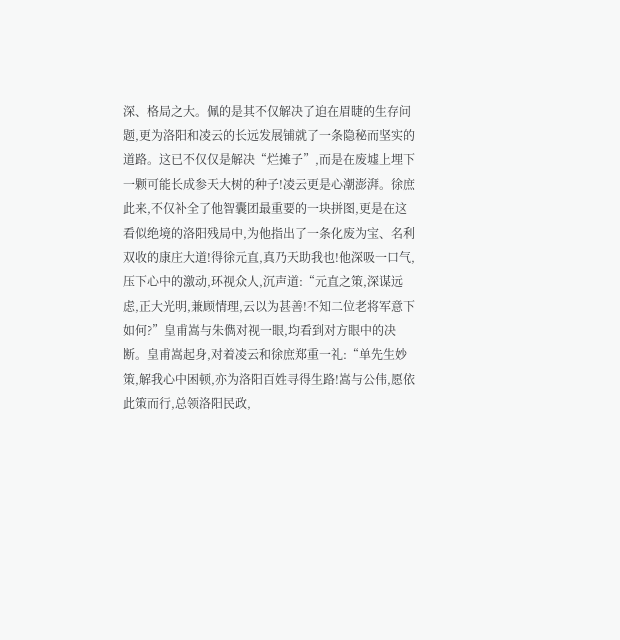深、格局之大。佩的是其不仅解决了迫在眉睫的生存问题,更为洛阳和凌云的长远发展铺就了一条隐秘而坚实的道路。这已不仅仅是解决“烂摊子”,而是在废墟上埋下一颗可能长成参天大树的种子!凌云更是心潮澎湃。徐庶此来,不仅补全了他智囊团最重要的一块拼图,更是在这看似绝境的洛阳残局中,为他指出了一条化废为宝、名利双收的康庄大道!得徐元直,真乃天助我也!他深吸一口气,压下心中的激动,环视众人,沉声道:“元直之策,深谋远虑,正大光明,兼顾情理,云以为甚善!不知二位老将军意下如何?”皇甫嵩与朱儁对视一眼,均看到对方眼中的决断。皇甫嵩起身,对着凌云和徐庶郑重一礼:“单先生妙策,解我心中困顿,亦为洛阳百姓寻得生路!嵩与公伟,愿依此策而行,总领洛阳民政,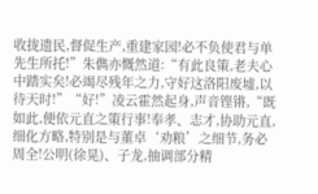收拢遗民,督促生产,重建家园!必不负使君与单先生所托!”朱儁亦慨然道:“有此良策,老夫心中踏实矣!必竭尽残年之力,守好这洛阳废墟,以待天时!”“好!”凌云霍然起身,声音铿锵,“既如此,便依元直之策行事!奉孝、志才,协助元直,细化方略,特别是与董卓‘劝粮’之细节,务必周全!公明(徐晃)、子龙,抽调部分精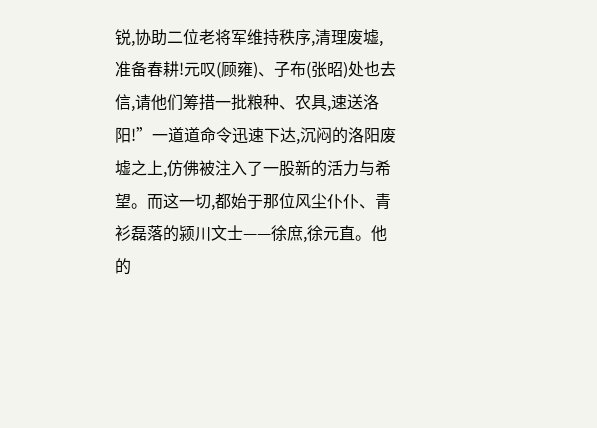锐,协助二位老将军维持秩序,清理废墟,准备春耕!元叹(顾雍)、子布(张昭)处也去信,请他们筹措一批粮种、农具,速送洛阳!”一道道命令迅速下达,沉闷的洛阳废墟之上,仿佛被注入了一股新的活力与希望。而这一切,都始于那位风尘仆仆、青衫磊落的颍川文士——徐庶,徐元直。他的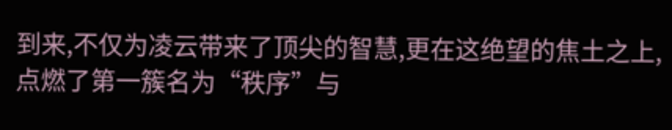到来,不仅为凌云带来了顶尖的智慧,更在这绝望的焦土之上,点燃了第一簇名为“秩序”与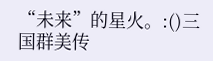“未来”的星火。:()三国群美传